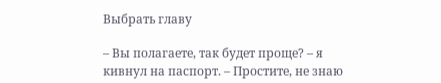Выбрать главу

– Вы полагаете, так будет проще? – я кивнул на паспорт. – Простите, не знаю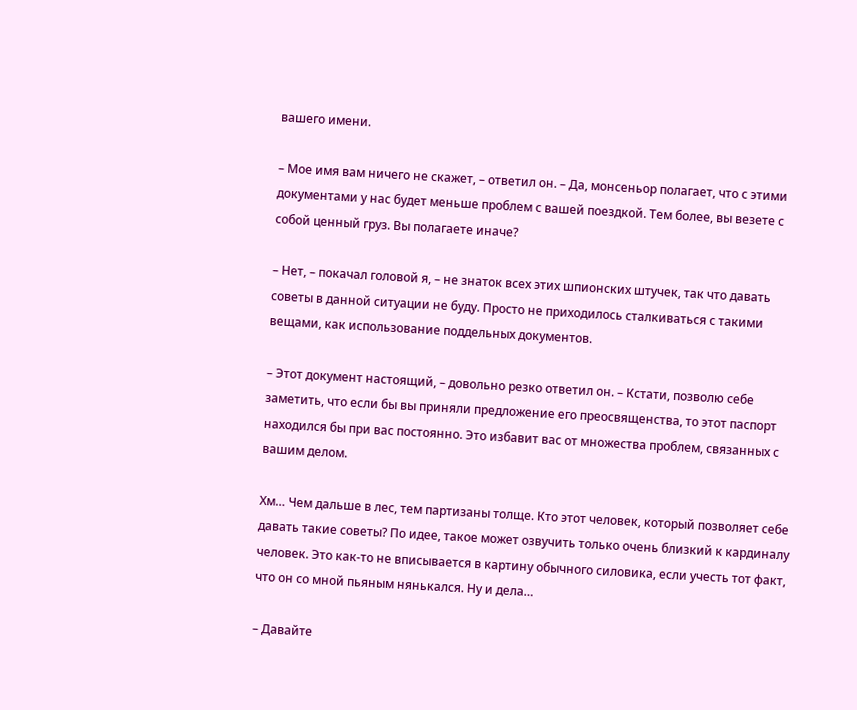вашего имени.

– Мое имя вам ничего не скажет, – ответил он. – Да, монсеньор полагает, что с этими документами у нас будет меньше проблем с вашей поездкой. Тем более, вы везете с собой ценный груз. Вы полагаете иначе?

– Нет, – покачал головой я, – не знаток всех этих шпионских штучек, так что давать советы в данной ситуации не буду. Просто не приходилось сталкиваться с такими вещами, как использование поддельных документов.

– Этот документ настоящий, – довольно резко ответил он. – Кстати, позволю себе заметить, что если бы вы приняли предложение его преосвященства, то этот паспорт находился бы при вас постоянно. Это избавит вас от множества проблем, связанных с вашим делом.

Хм… Чем дальше в лес, тем партизаны толще. Кто этот человек, который позволяет себе давать такие советы? По идее, такое может озвучить только очень близкий к кардиналу человек. Это как-то не вписывается в картину обычного силовика, если учесть тот факт, что он со мной пьяным нянькался. Ну и дела…

– Давайте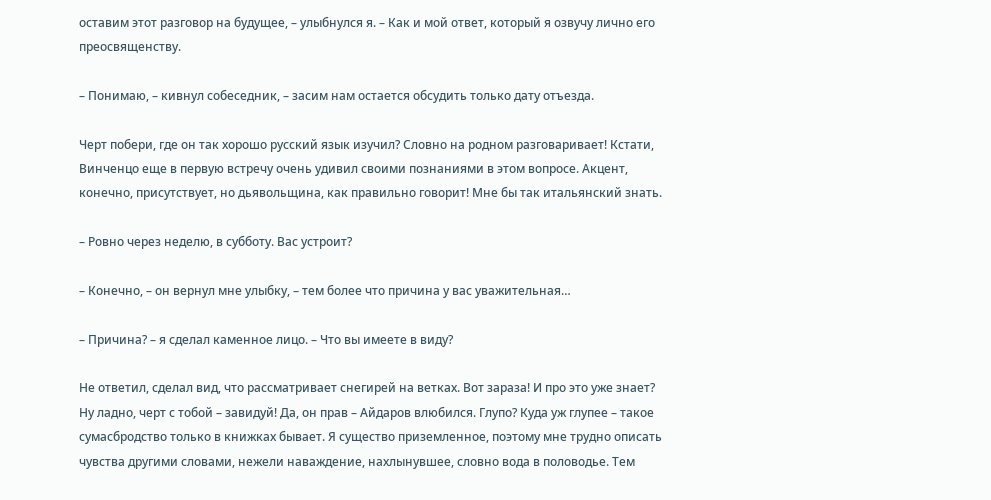оставим этот разговор на будущее, – улыбнулся я. – Как и мой ответ, который я озвучу лично его преосвященству.

– Понимаю, – кивнул собеседник, – засим нам остается обсудить только дату отъезда.

Черт побери, где он так хорошо русский язык изучил? Словно на родном разговаривает! Кстати, Винченцо еще в первую встречу очень удивил своими познаниями в этом вопросе. Акцент, конечно, присутствует, но дьявольщина, как правильно говорит! Мне бы так итальянский знать.

– Ровно через неделю, в субботу. Вас устроит?

– Конечно, – он вернул мне улыбку, – тем более что причина у вас уважительная…

– Причина? – я сделал каменное лицо. – Что вы имеете в виду?

Не ответил, сделал вид, что рассматривает снегирей на ветках. Вот зараза! И про это уже знает? Ну ладно, черт с тобой – завидуй! Да, он прав – Айдаров влюбился. Глупо? Куда уж глупее – такое сумасбродство только в книжках бывает. Я существо приземленное, поэтому мне трудно описать чувства другими словами, нежели наваждение, нахлынувшее, словно вода в половодье. Тем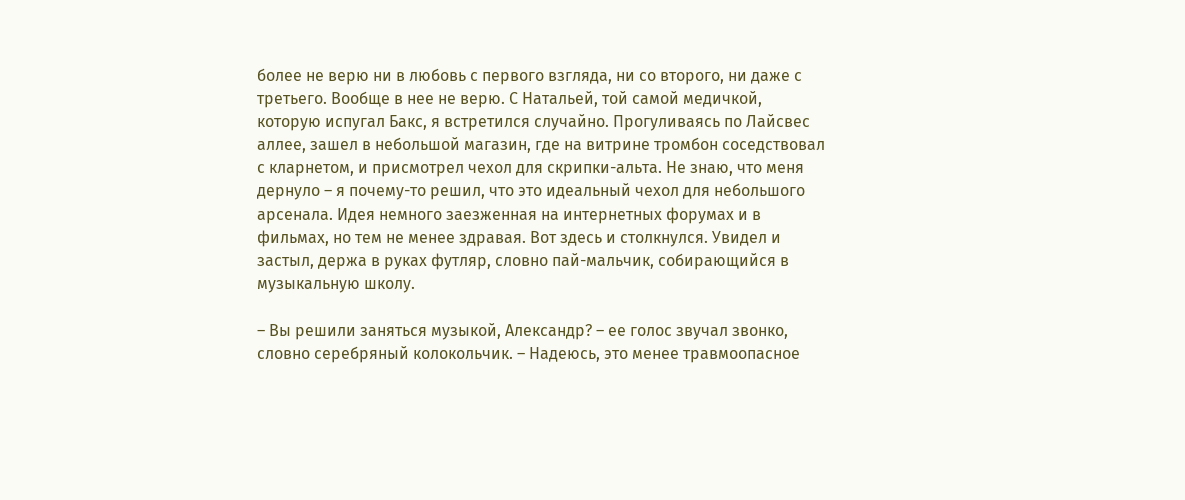более не верю ни в любовь с первого взгляда, ни со второго, ни даже с третьего. Вообще в нее не верю. С Натальей, той самой медичкой, которую испугал Бакс, я встретился случайно. Прогуливаясь по Лайсвес аллее, зашел в небольшой магазин, где на витрине тромбон соседствовал с кларнетом, и присмотрел чехол для скрипки-альта. Не знаю, что меня дернуло – я почему-то решил, что это идеальный чехол для небольшого арсенала. Идея немного заезженная на интернетных форумах и в фильмах, но тем не менее здравая. Вот здесь и столкнулся. Увидел и застыл, держа в руках футляр, словно пай-мальчик, собирающийся в музыкальную школу.

– Вы решили заняться музыкой, Александр? – ее голос звучал звонко, словно серебряный колокольчик. – Надеюсь, это менее травмоопасное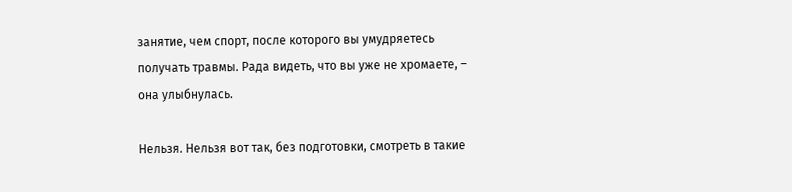занятие, чем спорт, после которого вы умудряетесь получать травмы. Рада видеть, что вы уже не хромаете, – она улыбнулась.

Нельзя. Нельзя вот так, без подготовки, смотреть в такие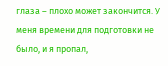глаза – плохо может закончится. У меня времени для подготовки не было, и я пропал,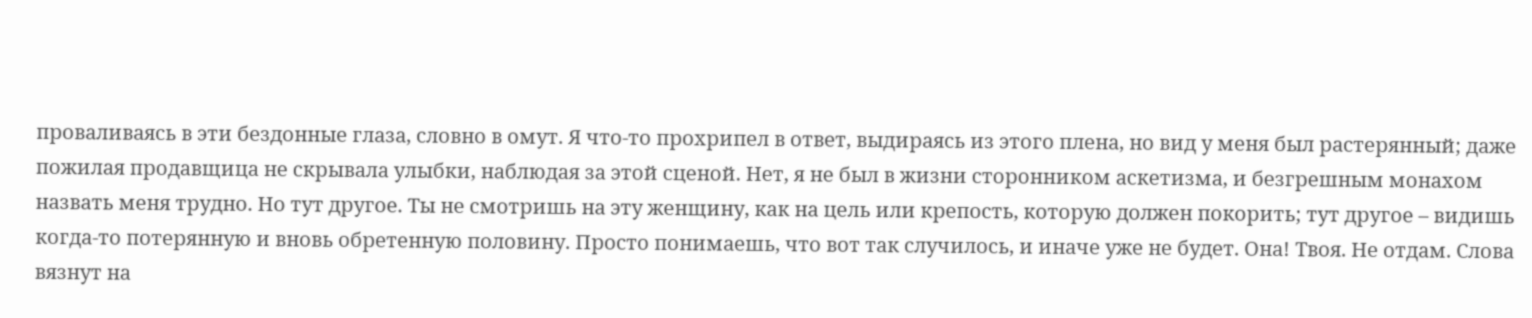проваливаясь в эти бездонные глаза, словно в омут. Я что-то прохрипел в ответ, выдираясь из этого плена, но вид у меня был растерянный; даже пожилая продавщица не скрывала улыбки, наблюдая за этой сценой. Нет, я не был в жизни сторонником аскетизма, и безгрешным монахом назвать меня трудно. Но тут другое. Ты не смотришь на эту женщину, как на цель или крепость, которую должен покорить; тут другое – видишь когда-то потерянную и вновь обретенную половину. Просто понимаешь, что вот так случилось, и иначе уже не будет. Она! Твоя. Не отдам. Слова вязнут на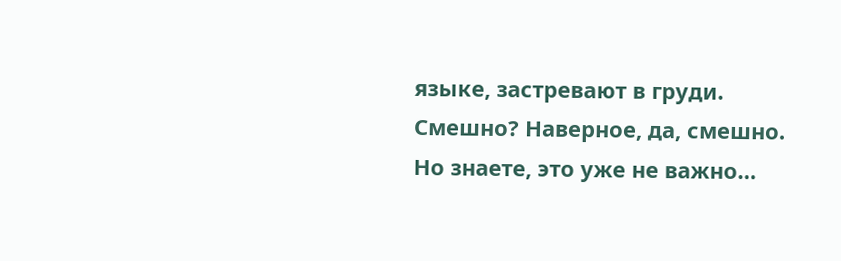языке, застревают в груди. Смешно? Наверное, да, смешно. Но знаете, это уже не важно…